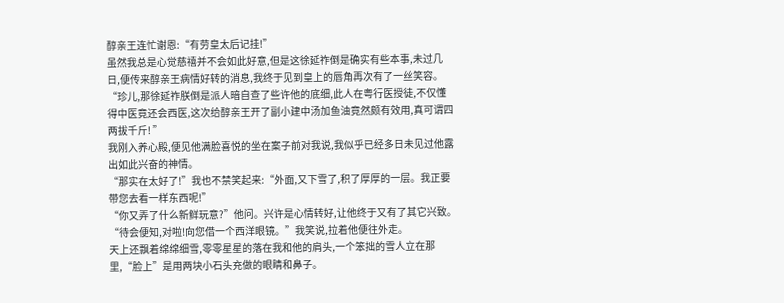醇亲王连忙谢恩:“有劳皇太后记挂!”
虽然我总是心觉慈禧并不会如此好意,但是这徐延祚倒是确实有些本事,未过几日,便传来醇亲王病情好转的消息,我终于见到皇上的唇角再次有了一丝笑容。
“珍儿,那徐延祚朕倒是派人暗自查了些许他的底细,此人在粤行医授徒,不仅懂得中医竟还会西医,这次给醇亲王开了副小建中汤加鱼油竟然颇有效用,真可谓四两拔千斤! ”
我刚入养心殿,便见他满脸喜悦的坐在案子前对我说,我似乎已经多日未见过他露出如此兴奋的神情。
“那实在太好了!”我也不禁笑起来:“外面,又下雪了,积了厚厚的一层。我正要带您去看一样东西呢!”
“你又弄了什么新鲜玩意?”他问。兴许是心情转好,让他终于又有了其它兴致。
“待会便知,对啦!向您借一个西洋眼镜。”我笑说,拉着他便往外走。
天上还飘着绵绵细雪,零零星星的落在我和他的肩头,一个笨拙的雪人立在那里,“脸上”是用两块小石头充做的眼睛和鼻子。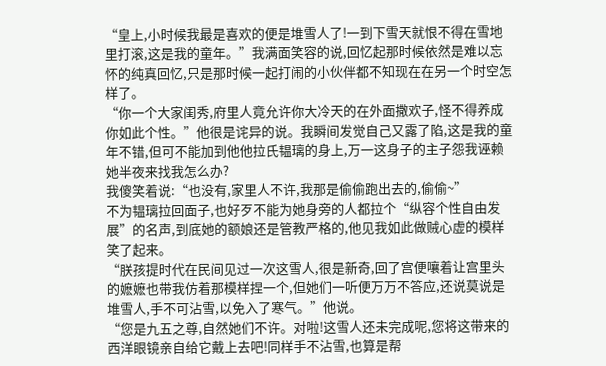“皇上,小时候我最是喜欢的便是堆雪人了!一到下雪天就恨不得在雪地里打滚,这是我的童年。”我满面笑容的说,回忆起那时候依然是难以忘怀的纯真回忆,只是那时候一起打闹的小伙伴都不知现在在另一个时空怎样了。
“你一个大家闺秀,府里人竟允许你大冷天的在外面撒欢子,怪不得养成你如此个性。”他很是诧异的说。我瞬间发觉自己又露了陷,这是我的童年不错,但可不能加到他他拉氏韫璃的身上,万一这身子的主子怨我诬赖她半夜来找我怎么办?
我傻笑着说:“也没有,家里人不许,我那是偷偷跑出去的,偷偷~”
不为韫璃拉回面子,也好歹不能为她身旁的人都拉个“纵容个性自由发展”的名声,到底她的额娘还是管教严格的,他见我如此做贼心虚的模样笑了起来。
“朕孩提时代在民间见过一次这雪人,很是新奇,回了宫便嚷着让宫里头的嬷嬷也带我仿着那模样捏一个,但她们一听便万万不答应,还说莫说是堆雪人,手不可沾雪,以免入了寒气。”他说。
“您是九五之尊,自然她们不许。对啦!这雪人还未完成呢,您将这带来的西洋眼镜亲自给它戴上去吧!同样手不沾雪,也算是帮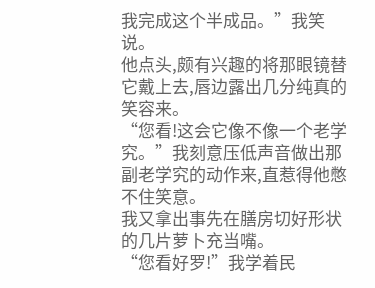我完成这个半成品。”我笑说。
他点头,颇有兴趣的将那眼镜替它戴上去,唇边露出几分纯真的笑容来。
“您看!这会它像不像一个老学究。”我刻意压低声音做出那副老学究的动作来,直惹得他憋不住笑意。
我又拿出事先在膳房切好形状的几片萝卜充当嘴。
“您看好罗!”我学着民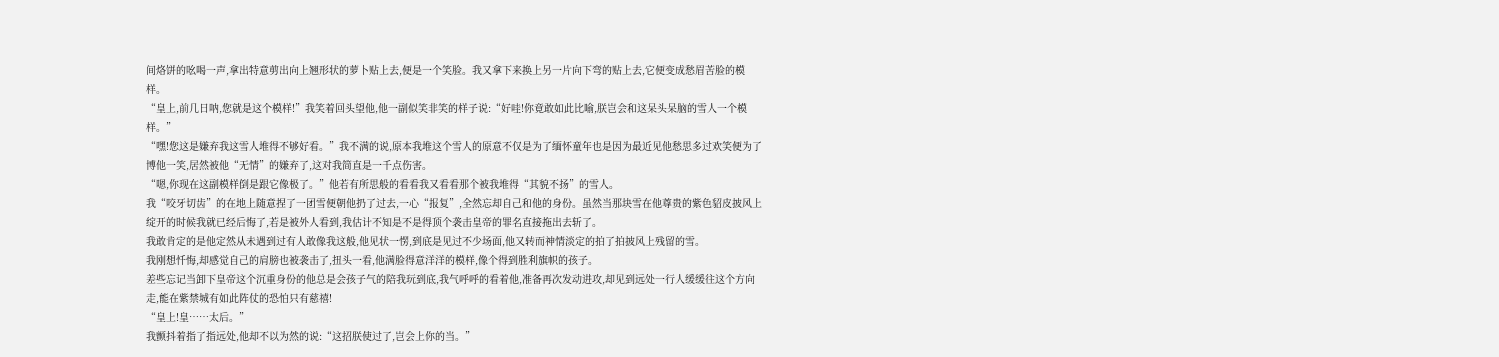间烙饼的吆喝一声,拿出特意剪出向上翘形状的萝卜贴上去,便是一个笑脸。我又拿下来换上另一片向下弯的贴上去,它便变成愁眉苦脸的模样。
“皇上,前几日呐,您就是这个模样!”我笑着回头望他,他一副似笑非笑的样子说:“好哇!你竟敢如此比喻,朕岂会和这呆头呆脑的雪人一个模样。”
“嘿!您这是嫌弃我这雪人堆得不够好看。”我不满的说,原本我堆这个雪人的原意不仅是为了缅怀童年也是因为最近见他愁思多过欢笑便为了博他一笑,居然被他“无情”的嫌弃了,这对我简直是一千点伤害。
“嗯,你现在这副模样倒是跟它像极了。”他若有所思般的看看我又看看那个被我堆得“其貌不扬”的雪人。
我“咬牙切齿”的在地上随意捏了一团雪便朝他扔了过去,一心“报复”,全然忘却自己和他的身份。虽然当那块雪在他尊贵的紫色貂皮披风上绽开的时候我就已经后悔了,若是被外人看到,我估计不知是不是得顶个袭击皇帝的罪名直接拖出去斩了。
我敢肯定的是他定然从未遇到过有人敢像我这般,他见状一愣,到底是见过不少场面,他又转而神情淡定的拍了拍披风上残留的雪。
我刚想忏悔,却感觉自己的肩膀也被袭击了,扭头一看,他满脸得意洋洋的模样,像个得到胜利旗帜的孩子。
差些忘记当卸下皇帝这个沉重身份的他总是会孩子气的陪我玩到底,我气呼呼的看着他,准备再次发动进攻,却见到远处一行人缓缓往这个方向走,能在紫禁城有如此阵仗的恐怕只有慈禧!
“皇上!皇……太后。”
我颤抖着指了指远处,他却不以为然的说:“这招朕使过了,岂会上你的当。”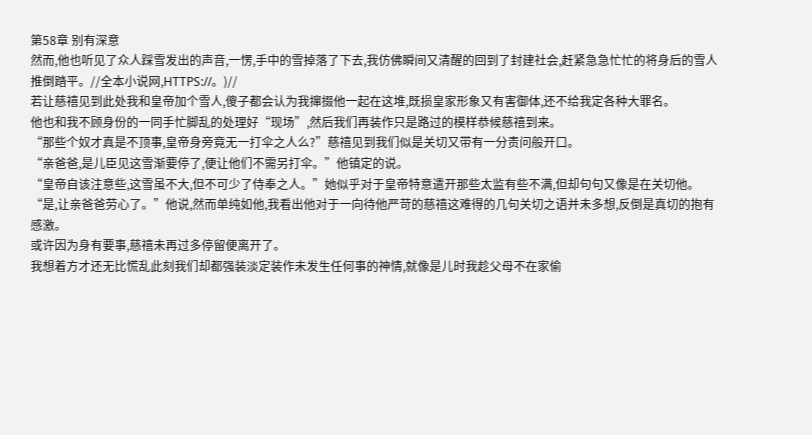第58章 别有深意
然而,他也听见了众人踩雪发出的声音,一愣,手中的雪掉落了下去,我仿佛瞬间又清醒的回到了封建社会,赶紧急急忙忙的将身后的雪人推倒踏平。//全本小说网,HTTPS://。)//
若让慈禧见到此处我和皇帝加个雪人,傻子都会认为我撺掇他一起在这堆,既损皇家形象又有害御体,还不给我定各种大罪名。
他也和我不顾身份的一同手忙脚乱的处理好“现场”,然后我们再装作只是路过的模样恭候慈禧到来。
“那些个奴才真是不顶事,皇帝身旁竟无一打伞之人么?”慈禧见到我们似是关切又带有一分责问般开口。
“亲爸爸,是儿臣见这雪渐要停了,便让他们不需另打伞。”他镇定的说。
“皇帝自该注意些,这雪虽不大,但不可少了侍奉之人。”她似乎对于皇帝特意遣开那些太监有些不满,但却句句又像是在关切他。
“是,让亲爸爸劳心了。”他说,然而单纯如他,我看出他对于一向待他严苛的慈禧这难得的几句关切之语并未多想,反倒是真切的抱有感激。
或许因为身有要事,慈禧未再过多停留便离开了。
我想着方才还无比慌乱此刻我们却都强装淡定装作未发生任何事的神情,就像是儿时我趁父母不在家偷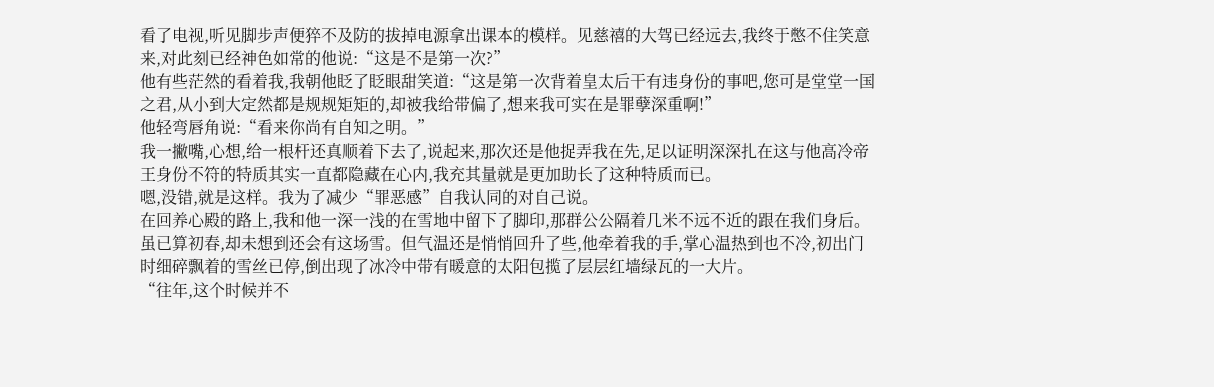看了电视,听见脚步声便猝不及防的拔掉电源拿出课本的模样。见慈禧的大驾已经远去,我终于憋不住笑意来,对此刻已经神色如常的他说:“这是不是第一次?”
他有些茫然的看着我,我朝他眨了眨眼甜笑道:“这是第一次背着皇太后干有违身份的事吧,您可是堂堂一国之君,从小到大定然都是规规矩矩的,却被我给带偏了,想来我可实在是罪孽深重啊!”
他轻弯唇角说:“看来你尚有自知之明。”
我一撇嘴,心想,给一根杆还真顺着下去了,说起来,那次还是他捉弄我在先,足以证明深深扎在这与他高冷帝王身份不符的特质其实一直都隐藏在心内,我充其量就是更加助长了这种特质而已。
嗯,没错,就是这样。我为了减少“罪恶感”自我认同的对自己说。
在回养心殿的路上,我和他一深一浅的在雪地中留下了脚印,那群公公隔着几米不远不近的跟在我们身后。
虽已算初春,却未想到还会有这场雪。但气温还是悄悄回升了些,他牵着我的手,掌心温热到也不冷,初出门时细碎飘着的雪丝已停,倒出现了冰冷中带有暖意的太阳包揽了层层红墙绿瓦的一大片。
“往年,这个时候并不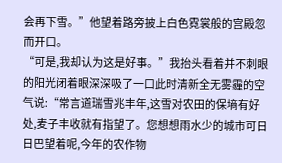会再下雪。”他望着路旁披上白色霓裳般的宫殿忽而开口。
“可是,我却认为这是好事。”我抬头看着并不刺眼的阳光闭着眼深深吸了一口此时清新全无雾霾的空气说:“常言道瑞雪兆丰年,这雪对农田的保墒有好处,麦子丰收就有指望了。您想想雨水少的城市可日日巴望着呢,今年的农作物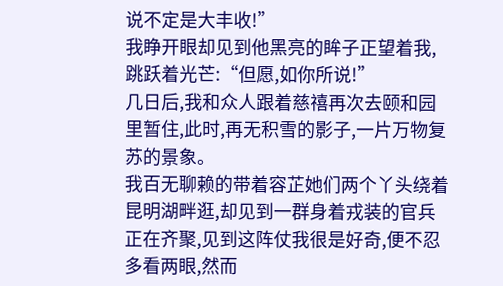说不定是大丰收!”
我睁开眼却见到他黑亮的眸子正望着我,跳跃着光芒:“但愿,如你所说!”
几日后,我和众人跟着慈禧再次去颐和园里暂住,此时,再无积雪的影子,一片万物复苏的景象。
我百无聊赖的带着容芷她们两个丫头绕着昆明湖畔逛,却见到一群身着戎装的官兵正在齐聚,见到这阵仗我很是好奇,便不忍多看两眼,然而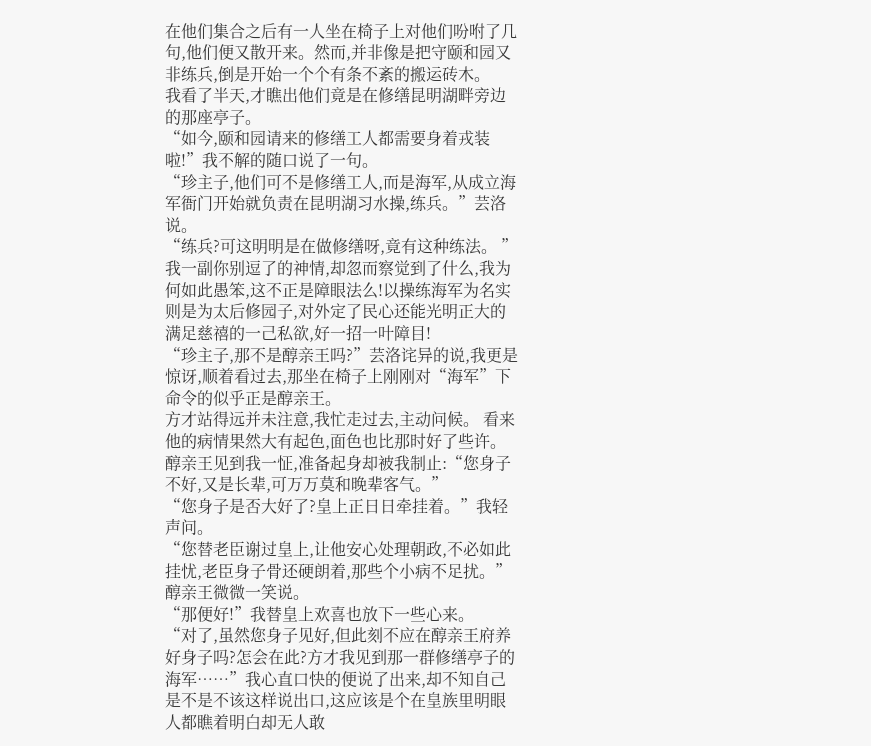在他们集合之后有一人坐在椅子上对他们吩咐了几句,他们便又散开来。然而,并非像是把守颐和园又非练兵,倒是开始一个个有条不紊的搬运砖木。
我看了半天,才瞧出他们竟是在修缮昆明湖畔旁边的那座亭子。
“如今,颐和园请来的修缮工人都需要身着戎装啦!”我不解的随口说了一句。
“珍主子,他们可不是修缮工人,而是海军,从成立海军衙门开始就负责在昆明湖习水操,练兵。”芸洛说。
“练兵?可这明明是在做修缮呀,竟有这种练法。 ”我一副你别逗了的神情,却忽而察觉到了什么,我为何如此愚笨,这不正是障眼法么!以操练海军为名实则是为太后修园子,对外定了民心还能光明正大的满足慈禧的一己私欲,好一招一叶障目!
“珍主子,那不是醇亲王吗?”芸洛诧异的说,我更是惊讶,顺着看过去,那坐在椅子上刚刚对“海军”下命令的似乎正是醇亲王。
方才站得远并未注意,我忙走过去,主动问候。 看来他的病情果然大有起色,面色也比那时好了些许。醇亲王见到我一怔,准备起身却被我制止:“您身子不好,又是长辈,可万万莫和晚辈客气。”
“您身子是否大好了?皇上正日日牵挂着。”我轻声问。
“您替老臣谢过皇上,让他安心处理朝政,不必如此挂忧,老臣身子骨还硬朗着,那些个小病不足扰。”醇亲王微微一笑说。
“那便好!”我替皇上欢喜也放下一些心来。
“对了,虽然您身子见好,但此刻不应在醇亲王府养好身子吗?怎会在此?方才我见到那一群修缮亭子的海军……”我心直口快的便说了出来,却不知自己是不是不该这样说出口,这应该是个在皇族里明眼人都瞧着明白却无人敢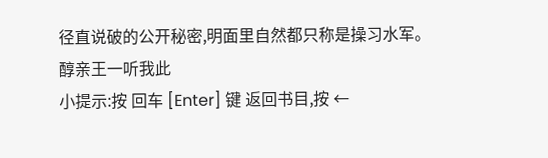径直说破的公开秘密,明面里自然都只称是操习水军。
醇亲王一听我此
小提示:按 回车 [Enter] 键 返回书目,按 ←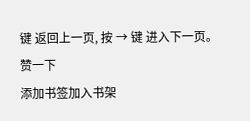键 返回上一页, 按 → 键 进入下一页。
赞一下
添加书签加入书架